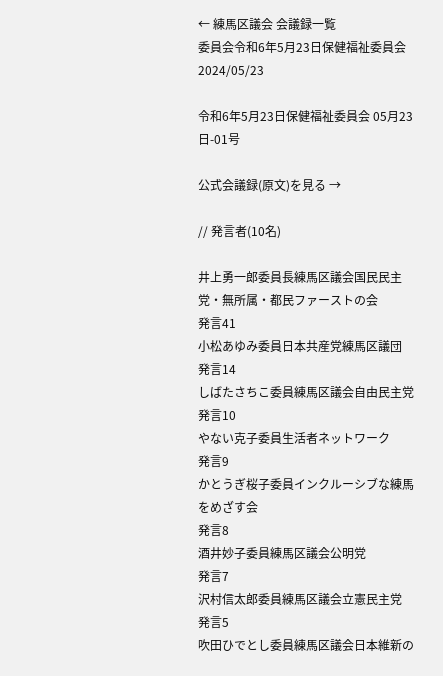← 練馬区議会 会議録一覧
委員会令和6年5月23日保健福祉委員会2024/05/23

令和6年5月23日保健福祉委員会 05月23日-01号

公式会議録(原文)を見る →

// 発言者(10名)

井上勇一郎委員長練馬区議会国民民主党・無所属・都民ファーストの会
発言41
小松あゆみ委員日本共産党練馬区議団
発言14
しばたさちこ委員練馬区議会自由民主党
発言10
やない克子委員生活者ネットワーク
発言9
かとうぎ桜子委員インクルーシブな練馬をめざす会
発言8
酒井妙子委員練馬区議会公明党
発言7
沢村信太郎委員練馬区議会立憲民主党
発言5
吹田ひでとし委員練馬区議会日本維新の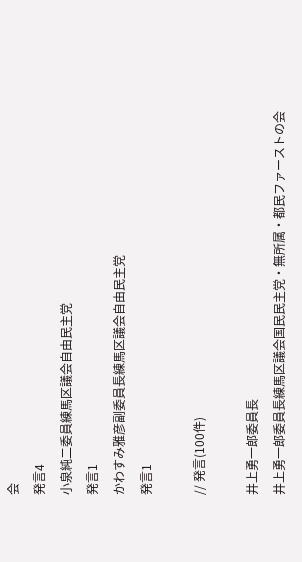会
発言4
小泉純二委員練馬区議会自由民主党
発言1
かわすみ雅彦副委員長練馬区議会自由民主党
発言1

// 発言(100件)

井上勇一郎委員長
井上勇一郎委員長練馬区議会国民民主党・無所属・都民ファーストの会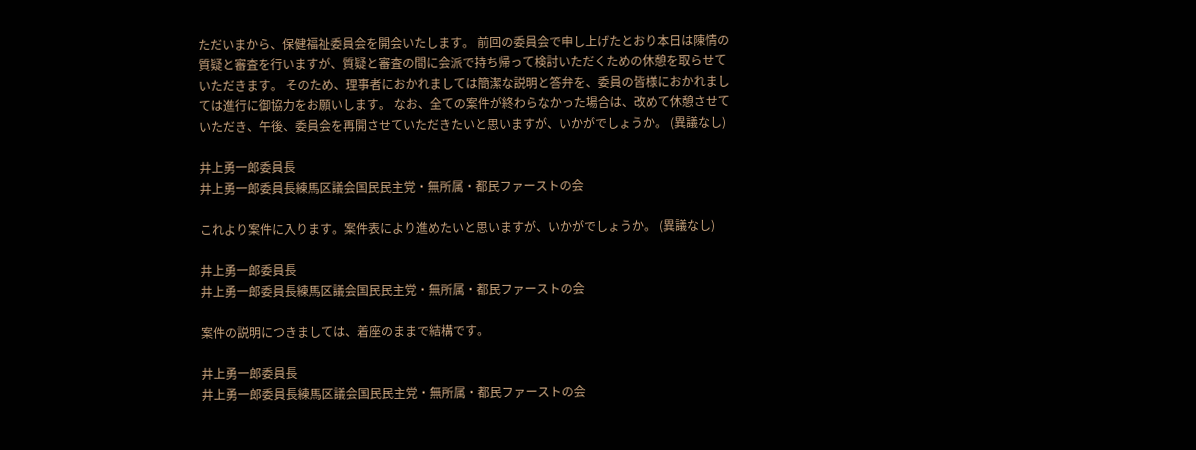ただいまから、保健福祉委員会を開会いたします。 前回の委員会で申し上げたとおり本日は陳情の質疑と審査を行いますが、質疑と審査の間に会派で持ち帰って検討いただくための休憩を取らせていただきます。 そのため、理事者におかれましては簡潔な説明と答弁を、委員の皆様におかれましては進行に御協力をお願いします。 なお、全ての案件が終わらなかった場合は、改めて休憩させていただき、午後、委員会を再開させていただきたいと思いますが、いかがでしょうか。 (異議なし)

井上勇一郎委員長
井上勇一郎委員長練馬区議会国民民主党・無所属・都民ファーストの会

これより案件に入ります。案件表により進めたいと思いますが、いかがでしょうか。 (異議なし)

井上勇一郎委員長
井上勇一郎委員長練馬区議会国民民主党・無所属・都民ファーストの会

案件の説明につきましては、着座のままで結構です。

井上勇一郎委員長
井上勇一郎委員長練馬区議会国民民主党・無所属・都民ファーストの会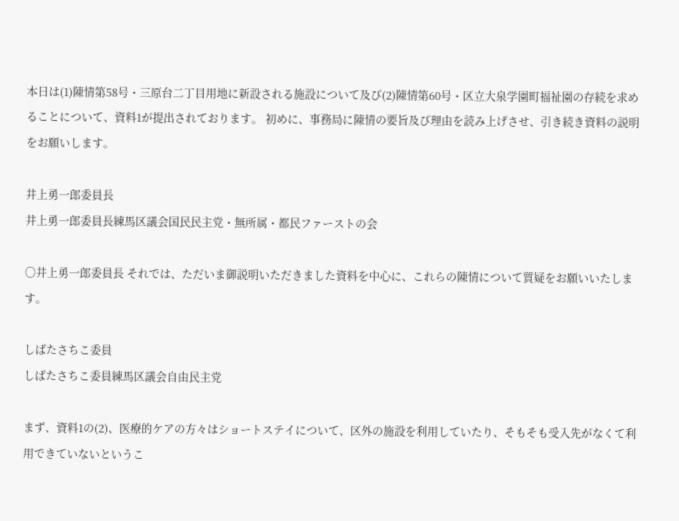本日は(1)陳情第58号・三原台二丁目用地に新設される施設について及び(2)陳情第60号・区立大泉学園町福祉園の存続を求めることについて、資料1が提出されております。 初めに、事務局に陳情の要旨及び理由を読み上げさせ、引き続き資料の説明をお願いします。

井上勇一郎委員長
井上勇一郎委員長練馬区議会国民民主党・無所属・都民ファーストの会

○井上勇一郎委員長 それでは、ただいま御説明いただきました資料を中心に、これらの陳情について質疑をお願いいたします。

しばたさちこ委員
しばたさちこ委員練馬区議会自由民主党

まず、資料1の(2)、医療的ケアの方々はショートステイについて、区外の施設を利用していたり、そもそも受入先がなくて利用できていないというこ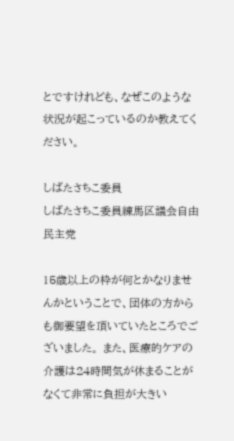とですけれども、なぜこのような状況が起こっているのか教えてください。

しばたさちこ委員
しばたさちこ委員練馬区議会自由民主党

15歳以上の枠が何とかなりませんかということで、団体の方からも御要望を頂いていたところでございました。 また、医療的ケアの介護は24時間気が休まることがなくて非常に負担が大きい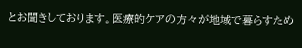とお聞きしております。医療的ケアの方々が地域で暮らすため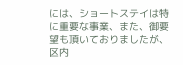には、ショートステイは特に重要な事業、また、御要望も頂いておりましたが、区内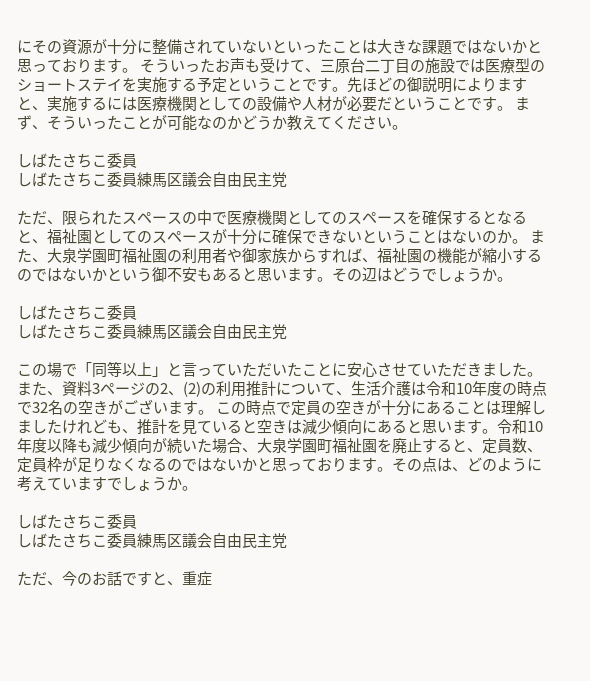にその資源が十分に整備されていないといったことは大きな課題ではないかと思っております。 そういったお声も受けて、三原台二丁目の施設では医療型のショートステイを実施する予定ということです。先ほどの御説明によりますと、実施するには医療機関としての設備や人材が必要だということです。 まず、そういったことが可能なのかどうか教えてください。

しばたさちこ委員
しばたさちこ委員練馬区議会自由民主党

ただ、限られたスペースの中で医療機関としてのスペースを確保するとなると、福祉園としてのスペースが十分に確保できないということはないのか。 また、大泉学園町福祉園の利用者や御家族からすれば、福祉園の機能が縮小するのではないかという御不安もあると思います。その辺はどうでしょうか。

しばたさちこ委員
しばたさちこ委員練馬区議会自由民主党

この場で「同等以上」と言っていただいたことに安心させていただきました。 また、資料3ページの2、(2)の利用推計について、生活介護は令和10年度の時点で32名の空きがございます。 この時点で定員の空きが十分にあることは理解しましたけれども、推計を見ていると空きは減少傾向にあると思います。令和10年度以降も減少傾向が続いた場合、大泉学園町福祉園を廃止すると、定員数、定員枠が足りなくなるのではないかと思っております。その点は、どのように考えていますでしょうか。

しばたさちこ委員
しばたさちこ委員練馬区議会自由民主党

ただ、今のお話ですと、重症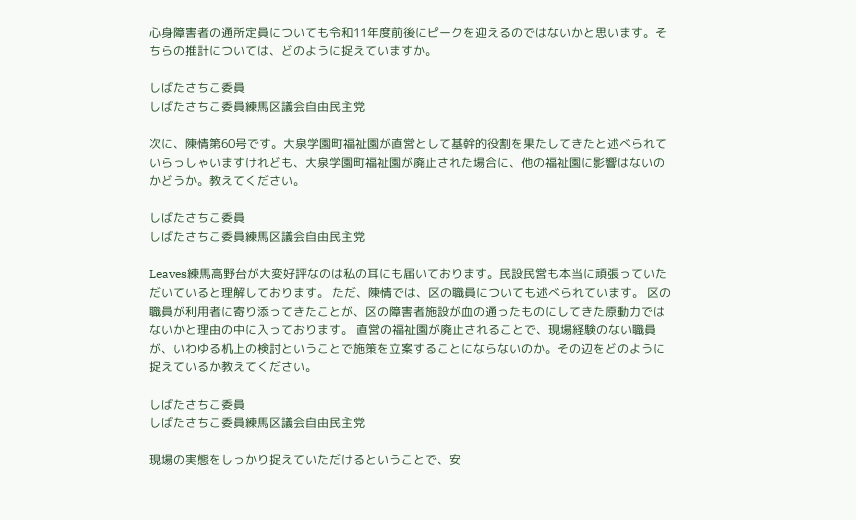心身障害者の通所定員についても令和11年度前後にピークを迎えるのではないかと思います。そちらの推計については、どのように捉えていますか。

しばたさちこ委員
しばたさちこ委員練馬区議会自由民主党

次に、陳情第60号です。大泉学園町福祉園が直営として基幹的役割を果たしてきたと述べられていらっしゃいますけれども、大泉学園町福祉園が廃止された場合に、他の福祉園に影響はないのかどうか。教えてください。

しばたさちこ委員
しばたさちこ委員練馬区議会自由民主党

Leaves練馬高野台が大変好評なのは私の耳にも届いております。民設民営も本当に頑張っていただいていると理解しております。 ただ、陳情では、区の職員についても述べられています。 区の職員が利用者に寄り添ってきたことが、区の障害者施設が血の通ったものにしてきた原動力ではないかと理由の中に入っております。 直営の福祉園が廃止されることで、現場経験のない職員が、いわゆる机上の検討ということで施策を立案することにならないのか。その辺をどのように捉えているか教えてください。

しばたさちこ委員
しばたさちこ委員練馬区議会自由民主党

現場の実態をしっかり捉えていただけるということで、安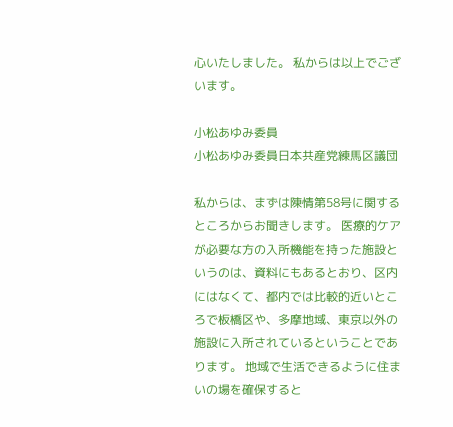心いたしました。 私からは以上でございます。

小松あゆみ委員
小松あゆみ委員日本共産党練馬区議団

私からは、まずは陳情第58号に関するところからお聞きします。 医療的ケアが必要な方の入所機能を持った施設というのは、資料にもあるとおり、区内にはなくて、都内では比較的近いところで板橋区や、多摩地域、東京以外の施設に入所されているということであります。 地域で生活できるように住まいの場を確保すると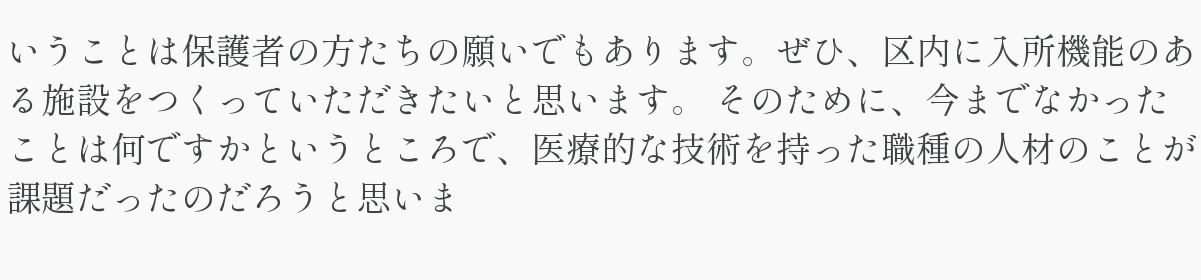いうことは保護者の方たちの願いでもあります。ぜひ、区内に入所機能のある施設をつくっていただきたいと思います。 そのために、今までなかったことは何ですかというところで、医療的な技術を持った職種の人材のことが課題だったのだろうと思いま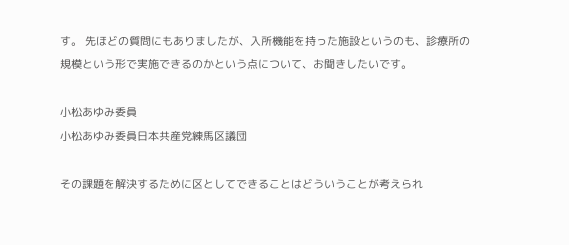す。 先ほどの質問にもありましたが、入所機能を持った施設というのも、診療所の規模という形で実施できるのかという点について、お聞きしたいです。

小松あゆみ委員
小松あゆみ委員日本共産党練馬区議団

その課題を解決するために区としてできることはどういうことが考えられ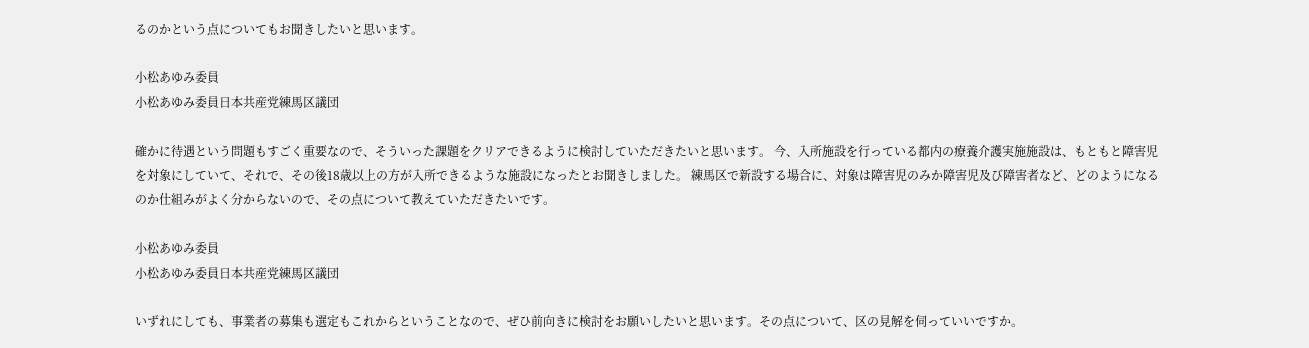るのかという点についてもお聞きしたいと思います。

小松あゆみ委員
小松あゆみ委員日本共産党練馬区議団

確かに待遇という問題もすごく重要なので、そういった課題をクリアできるように検討していただきたいと思います。 今、入所施設を行っている都内の療養介護実施施設は、もともと障害児を対象にしていて、それで、その後18歳以上の方が入所できるような施設になったとお聞きしました。 練馬区で新設する場合に、対象は障害児のみか障害児及び障害者など、どのようになるのか仕組みがよく分からないので、その点について教えていただきたいです。

小松あゆみ委員
小松あゆみ委員日本共産党練馬区議団

いずれにしても、事業者の募集も選定もこれからということなので、ぜひ前向きに検討をお願いしたいと思います。その点について、区の見解を伺っていいですか。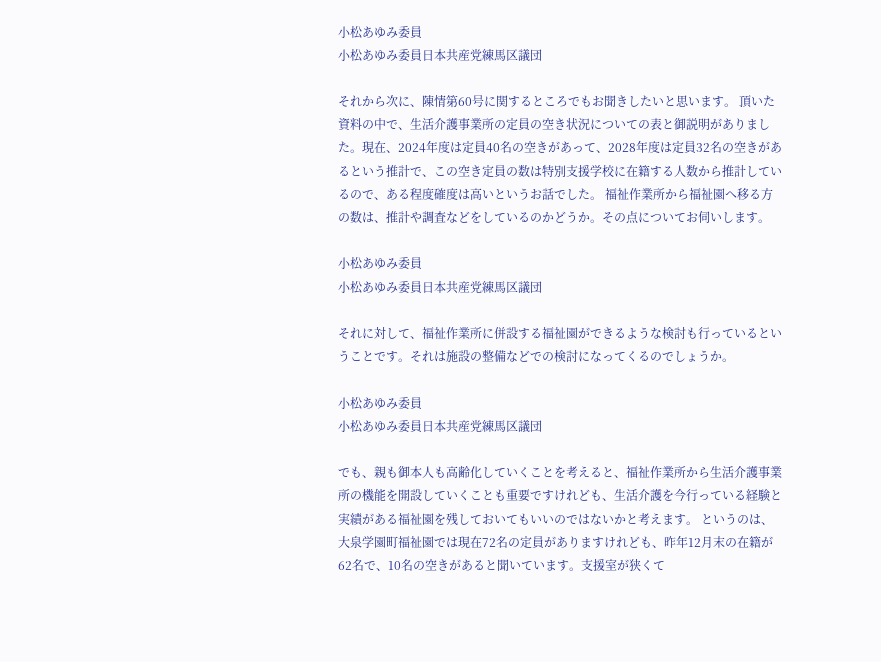小松あゆみ委員
小松あゆみ委員日本共産党練馬区議団

それから次に、陳情第60号に関するところでもお聞きしたいと思います。 頂いた資料の中で、生活介護事業所の定員の空き状況についての表と御説明がありました。現在、2024年度は定員40名の空きがあって、2028年度は定員32名の空きがあるという推計で、この空き定員の数は特別支援学校に在籍する人数から推計しているので、ある程度確度は高いというお話でした。 福祉作業所から福祉園へ移る方の数は、推計や調査などをしているのかどうか。その点についてお伺いします。

小松あゆみ委員
小松あゆみ委員日本共産党練馬区議団

それに対して、福祉作業所に併設する福祉園ができるような検討も行っているということです。それは施設の整備などでの検討になってくるのでしょうか。

小松あゆみ委員
小松あゆみ委員日本共産党練馬区議団

でも、親も御本人も高齢化していくことを考えると、福祉作業所から生活介護事業所の機能を開設していくことも重要ですけれども、生活介護を今行っている経験と実績がある福祉園を残しておいてもいいのではないかと考えます。 というのは、大泉学園町福祉園では現在72名の定員がありますけれども、昨年12月末の在籍が62名で、10名の空きがあると聞いています。支援室が狭くて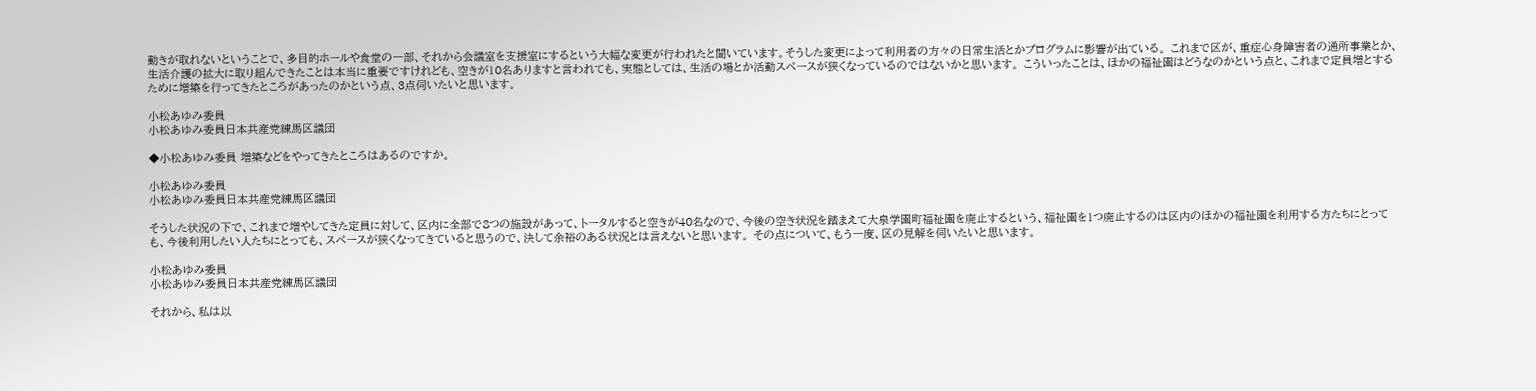動きが取れないということで、多目的ホールや食堂の一部、それから会議室を支援室にするという大幅な変更が行われたと聞いています。そうした変更によって利用者の方々の日常生活とかプログラムに影響が出ている。 これまで区が、重症心身障害者の通所事業とか、生活介護の拡大に取り組んできたことは本当に重要ですけれども、空きが10名ありますと言われても、実態としては、生活の場とか活動スペースが狭くなっているのではないかと思います。 こういったことは、ほかの福祉園はどうなのかという点と、これまで定員増とするために増築を行ってきたところがあったのかという点、3点伺いたいと思います。

小松あゆみ委員
小松あゆみ委員日本共産党練馬区議団

◆小松あゆみ委員 増築などをやってきたところはあるのですか。

小松あゆみ委員
小松あゆみ委員日本共産党練馬区議団

そうした状況の下で、これまで増やしてきた定員に対して、区内に全部で8つの施設があって、トータルすると空きが40名なので、今後の空き状況を踏まえて大泉学園町福祉園を廃止するという、福祉園を1つ廃止するのは区内のほかの福祉園を利用する方たちにとっても、今後利用したい人たちにとっても、スペースが狭くなってきていると思うので、決して余裕のある状況とは言えないと思います。 その点について、もう一度、区の見解を伺いたいと思います。

小松あゆみ委員
小松あゆみ委員日本共産党練馬区議団

それから、私は以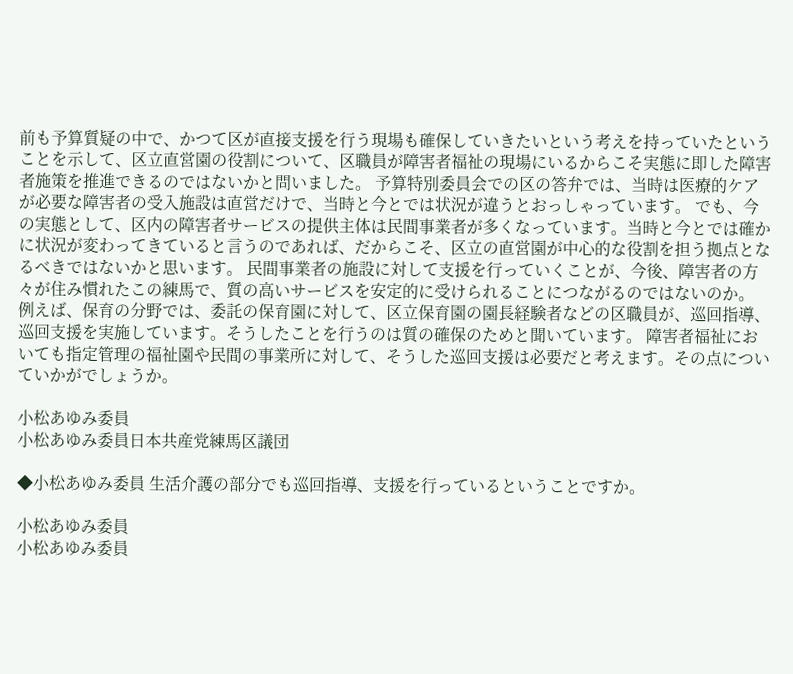前も予算質疑の中で、かつて区が直接支援を行う現場も確保していきたいという考えを持っていたということを示して、区立直営園の役割について、区職員が障害者福祉の現場にいるからこそ実態に即した障害者施策を推進できるのではないかと問いました。 予算特別委員会での区の答弁では、当時は医療的ケアが必要な障害者の受入施設は直営だけで、当時と今とでは状況が違うとおっしゃっています。 でも、今の実態として、区内の障害者サービスの提供主体は民間事業者が多くなっています。当時と今とでは確かに状況が変わってきていると言うのであれば、だからこそ、区立の直営園が中心的な役割を担う拠点となるべきではないかと思います。 民間事業者の施設に対して支援を行っていくことが、今後、障害者の方々が住み慣れたこの練馬で、質の高いサービスを安定的に受けられることにつながるのではないのか。 例えば、保育の分野では、委託の保育園に対して、区立保育園の園長経験者などの区職員が、巡回指導、巡回支援を実施しています。そうしたことを行うのは質の確保のためと聞いています。 障害者福祉においても指定管理の福祉園や民間の事業所に対して、そうした巡回支援は必要だと考えます。その点についていかがでしょうか。

小松あゆみ委員
小松あゆみ委員日本共産党練馬区議団

◆小松あゆみ委員 生活介護の部分でも巡回指導、支援を行っているということですか。

小松あゆみ委員
小松あゆみ委員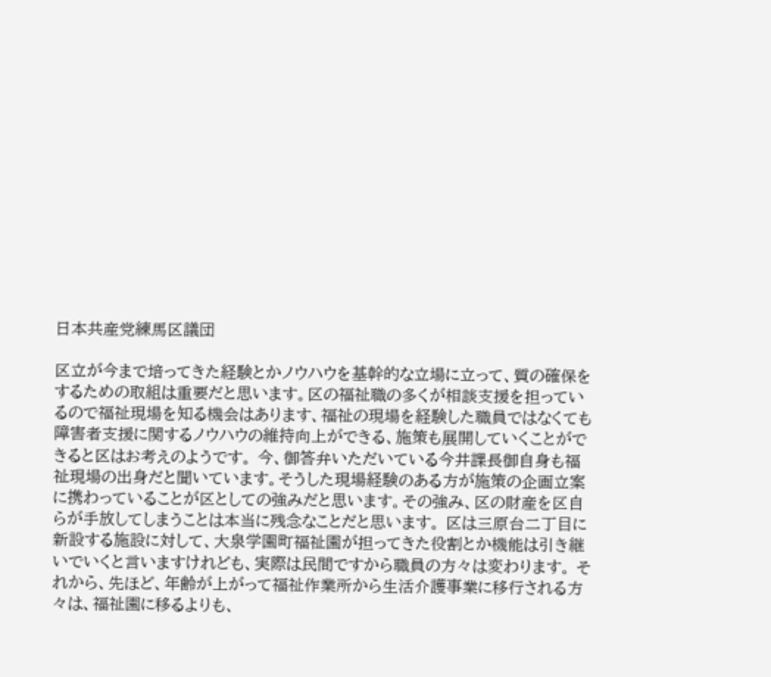日本共産党練馬区議団

区立が今まで培ってきた経験とかノウハウを基幹的な立場に立って、質の確保をするための取組は重要だと思います。区の福祉職の多くが相談支援を担っているので福祉現場を知る機会はあります、福祉の現場を経験した職員ではなくても障害者支援に関するノウハウの維持向上ができる、施策も展開していくことができると区はお考えのようです。 今、御答弁いただいている今井課長御自身も福祉現場の出身だと聞いています。そうした現場経験のある方が施策の企画立案に携わっていることが区としての強みだと思います。その強み、区の財産を区自らが手放してしまうことは本当に残念なことだと思います。 区は三原台二丁目に新設する施設に対して、大泉学園町福祉園が担ってきた役割とか機能は引き継いでいくと言いますけれども、実際は民間ですから職員の方々は変わります。 それから、先ほど、年齢が上がって福祉作業所から生活介護事業に移行される方々は、福祉園に移るよりも、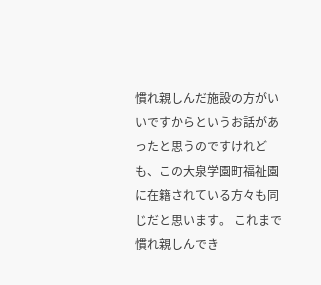慣れ親しんだ施設の方がいいですからというお話があったと思うのですけれども、この大泉学園町福祉園に在籍されている方々も同じだと思います。 これまで慣れ親しんでき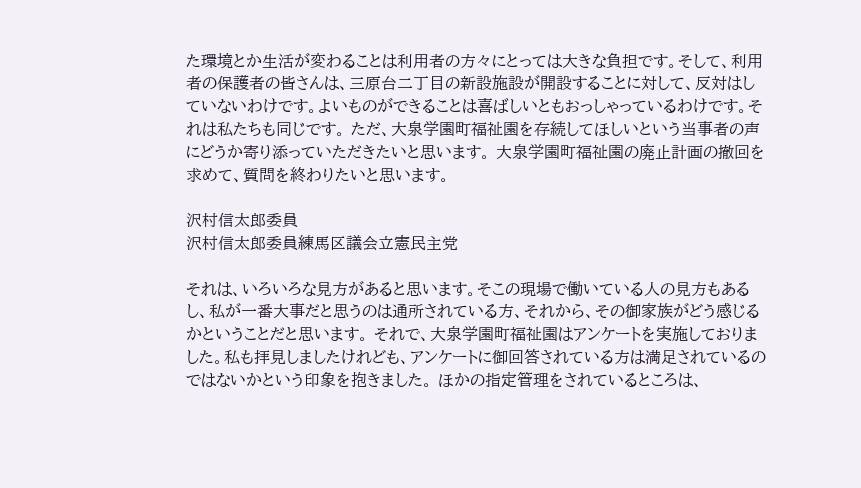た環境とか生活が変わることは利用者の方々にとっては大きな負担です。そして、利用者の保護者の皆さんは、三原台二丁目の新設施設が開設することに対して、反対はしていないわけです。よいものができることは喜ばしいともおっしゃっているわけです。それは私たちも同じです。 ただ、大泉学園町福祉園を存続してほしいという当事者の声にどうか寄り添っていただきたいと思います。 大泉学園町福祉園の廃止計画の撤回を求めて、質問を終わりたいと思います。

沢村信太郎委員
沢村信太郎委員練馬区議会立憲民主党

それは、いろいろな見方があると思います。そこの現場で働いている人の見方もあるし、私が一番大事だと思うのは通所されている方、それから、その御家族がどう感じるかということだと思います。 それで、大泉学園町福祉園はアンケートを実施しておりました。私も拝見しましたけれども、アンケートに御回答されている方は満足されているのではないかという印象を抱きました。 ほかの指定管理をされているところは、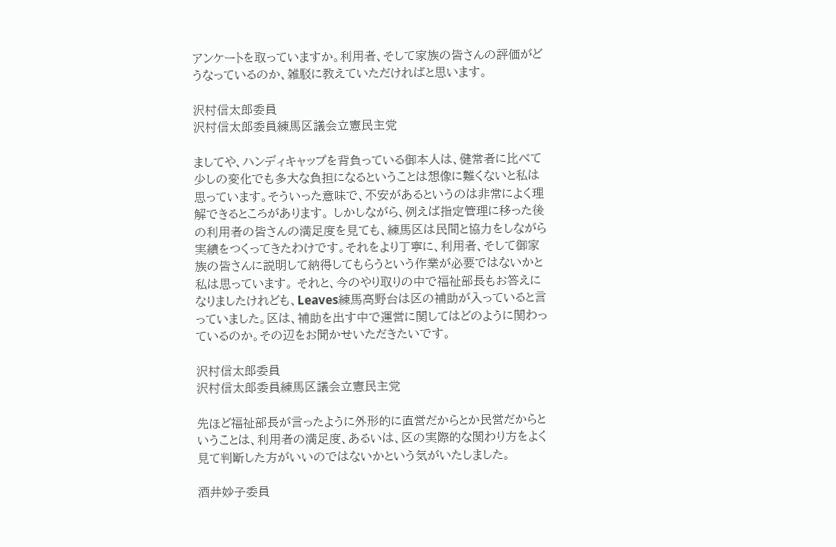アンケートを取っていますか。利用者、そして家族の皆さんの評価がどうなっているのか、雑駁に教えていただければと思います。

沢村信太郎委員
沢村信太郎委員練馬区議会立憲民主党

ましてや、ハンディキャップを背負っている御本人は、健常者に比べて少しの変化でも多大な負担になるということは想像に難くないと私は思っています。そういった意味で、不安があるというのは非常によく理解できるところがあります。 しかしながら、例えば指定管理に移った後の利用者の皆さんの満足度を見ても、練馬区は民間と協力をしながら実績をつくってきたわけです。それをより丁寧に、利用者、そして御家族の皆さんに説明して納得してもらうという作業が必要ではないかと私は思っています。 それと、今のやり取りの中で福祉部長もお答えになりましたけれども、Leaves練馬高野台は区の補助が入っていると言っていました。区は、補助を出す中で運営に関してはどのように関わっているのか。その辺をお聞かせいただきたいです。

沢村信太郎委員
沢村信太郎委員練馬区議会立憲民主党

先ほど福祉部長が言ったように外形的に直営だからとか民営だからということは、利用者の満足度、あるいは、区の実際的な関わり方をよく見て判断した方がいいのではないかという気がいたしました。

酒井妙子委員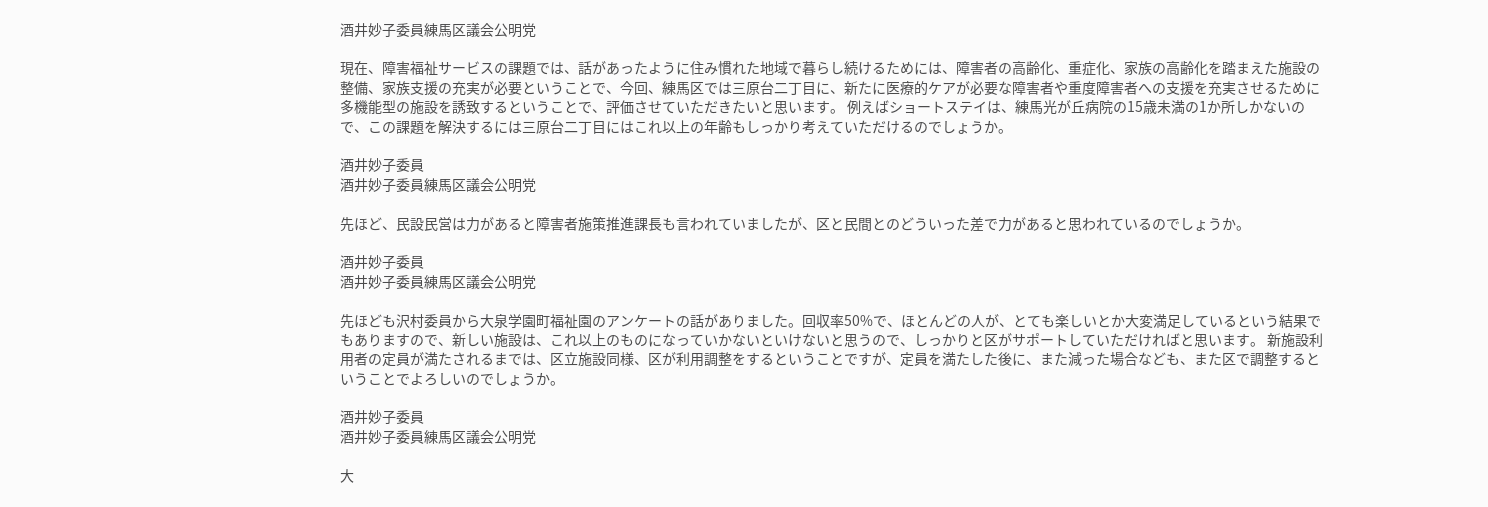酒井妙子委員練馬区議会公明党

現在、障害福祉サービスの課題では、話があったように住み慣れた地域で暮らし続けるためには、障害者の高齢化、重症化、家族の高齢化を踏まえた施設の整備、家族支援の充実が必要ということで、今回、練馬区では三原台二丁目に、新たに医療的ケアが必要な障害者や重度障害者への支援を充実させるために多機能型の施設を誘致するということで、評価させていただきたいと思います。 例えばショートステイは、練馬光が丘病院の15歳未満の1か所しかないので、この課題を解決するには三原台二丁目にはこれ以上の年齢もしっかり考えていただけるのでしょうか。

酒井妙子委員
酒井妙子委員練馬区議会公明党

先ほど、民設民営は力があると障害者施策推進課長も言われていましたが、区と民間とのどういった差で力があると思われているのでしょうか。

酒井妙子委員
酒井妙子委員練馬区議会公明党

先ほども沢村委員から大泉学園町福祉園のアンケートの話がありました。回収率50%で、ほとんどの人が、とても楽しいとか大変満足しているという結果でもありますので、新しい施設は、これ以上のものになっていかないといけないと思うので、しっかりと区がサポートしていただければと思います。 新施設利用者の定員が満たされるまでは、区立施設同様、区が利用調整をするということですが、定員を満たした後に、また減った場合なども、また区で調整するということでよろしいのでしょうか。

酒井妙子委員
酒井妙子委員練馬区議会公明党

大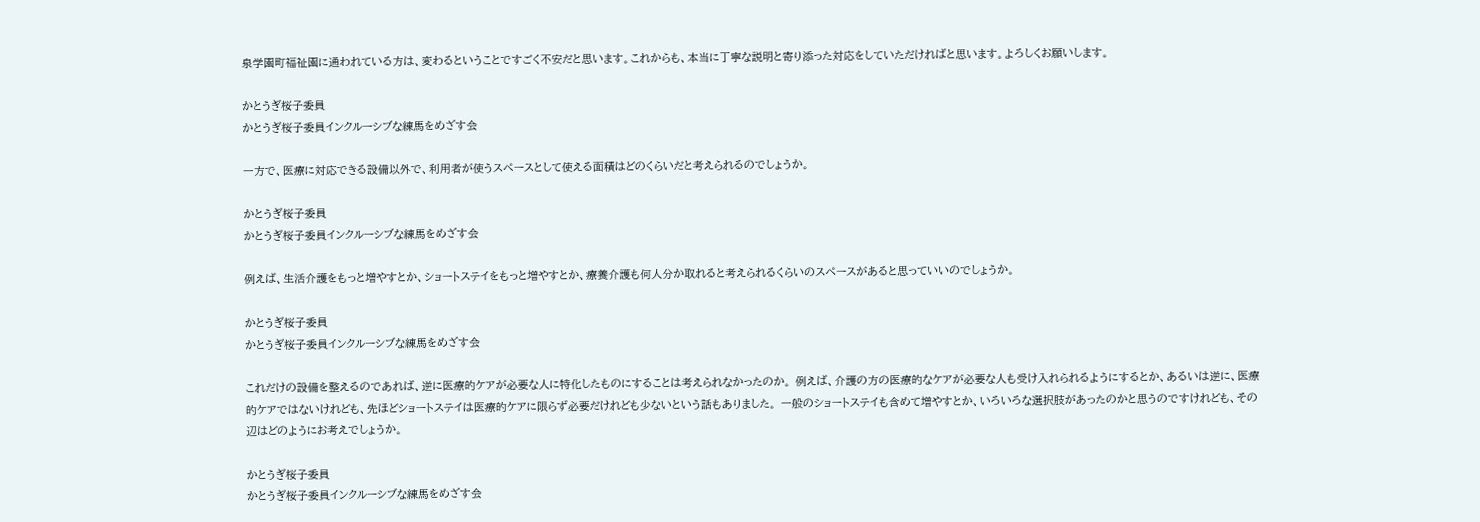泉学園町福祉園に通われている方は、変わるということですごく不安だと思います。これからも、本当に丁寧な説明と寄り添った対応をしていただければと思います。よろしくお願いします。

かとうぎ桜子委員
かとうぎ桜子委員インクルーシブな練馬をめざす会

一方で、医療に対応できる設備以外で、利用者が使うスペースとして使える面積はどのくらいだと考えられるのでしょうか。

かとうぎ桜子委員
かとうぎ桜子委員インクルーシブな練馬をめざす会

例えば、生活介護をもっと増やすとか、ショートステイをもっと増やすとか、療養介護も何人分か取れると考えられるくらいのスペースがあると思っていいのでしょうか。

かとうぎ桜子委員
かとうぎ桜子委員インクルーシブな練馬をめざす会

これだけの設備を整えるのであれば、逆に医療的ケアが必要な人に特化したものにすることは考えられなかったのか。 例えば、介護の方の医療的なケアが必要な人も受け入れられるようにするとか、あるいは逆に、医療的ケアではないけれども、先ほどショートステイは医療的ケアに限らず必要だけれども少ないという話もありました。 一般のショートステイも含めて増やすとか、いろいろな選択肢があったのかと思うのですけれども、その辺はどのようにお考えでしょうか。

かとうぎ桜子委員
かとうぎ桜子委員インクルーシブな練馬をめざす会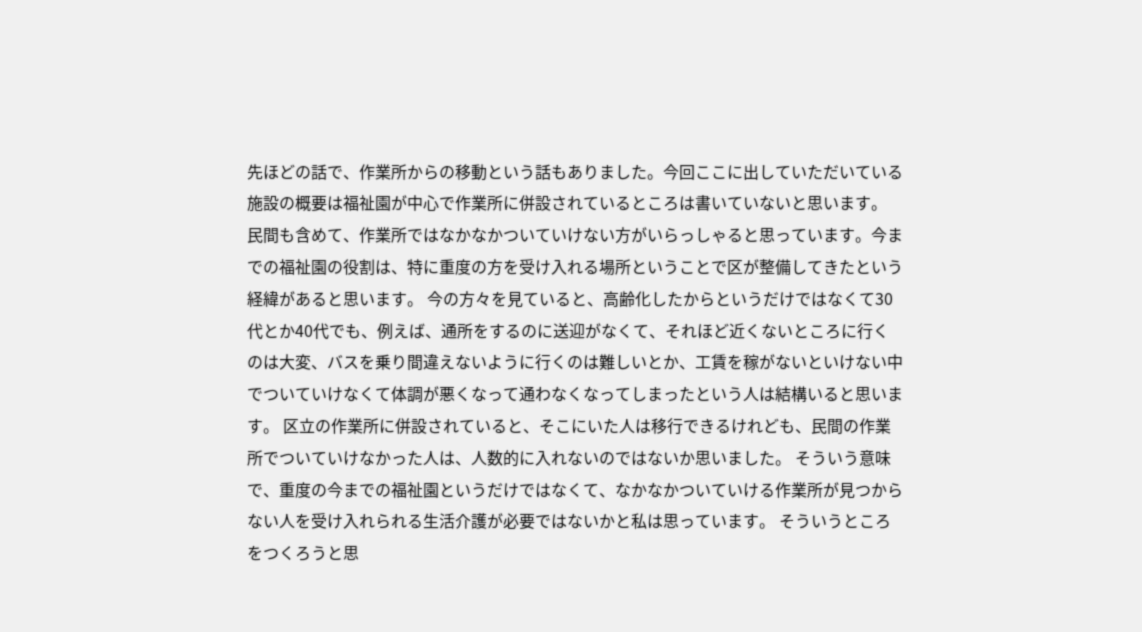先ほどの話で、作業所からの移動という話もありました。今回ここに出していただいている施設の概要は福祉園が中心で作業所に併設されているところは書いていないと思います。 民間も含めて、作業所ではなかなかついていけない方がいらっしゃると思っています。今までの福祉園の役割は、特に重度の方を受け入れる場所ということで区が整備してきたという経緯があると思います。 今の方々を見ていると、高齢化したからというだけではなくて30代とか40代でも、例えば、通所をするのに送迎がなくて、それほど近くないところに行くのは大変、バスを乗り間違えないように行くのは難しいとか、工賃を稼がないといけない中でついていけなくて体調が悪くなって通わなくなってしまったという人は結構いると思います。 区立の作業所に併設されていると、そこにいた人は移行できるけれども、民間の作業所でついていけなかった人は、人数的に入れないのではないか思いました。 そういう意味で、重度の今までの福祉園というだけではなくて、なかなかついていける作業所が見つからない人を受け入れられる生活介護が必要ではないかと私は思っています。 そういうところをつくろうと思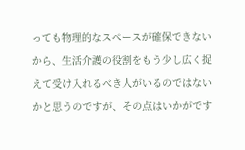っても物理的なスペースが確保できないから、生活介護の役割をもう少し広く捉えて受け入れるべき人がいるのではないかと思うのですが、その点はいかがです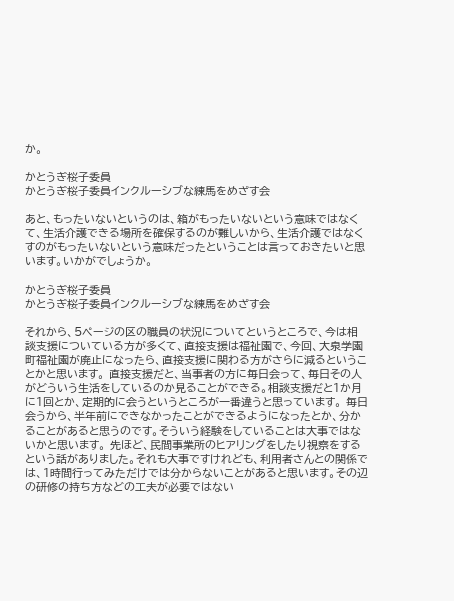か。

かとうぎ桜子委員
かとうぎ桜子委員インクルーシブな練馬をめざす会

あと、もったいないというのは、箱がもったいないという意味ではなくて、生活介護できる場所を確保するのが難しいから、生活介護ではなくすのがもったいないという意味だったということは言っておきたいと思います。いかがでしょうか。

かとうぎ桜子委員
かとうぎ桜子委員インクルーシブな練馬をめざす会

それから、5ページの区の職員の状況についてというところで、今は相談支援についている方が多くて、直接支援は福祉園で、今回、大泉学園町福祉園が廃止になったら、直接支援に関わる方がさらに減るということかと思います。 直接支援だと、当事者の方に毎日会って、毎日その人がどういう生活をしているのか見ることができる。相談支援だと1か月に1回とか、定期的に会うというところが一番違うと思っています。 毎日会うから、半年前にできなかったことができるようになったとか、分かることがあると思うのです。そういう経験をしていることは大事ではないかと思います。 先ほど、民間事業所のヒアリングをしたり視察をするという話がありました。それも大事ですけれども、利用者さんとの関係では、1時間行ってみただけでは分からないことがあると思います。その辺の研修の持ち方などの工夫が必要ではない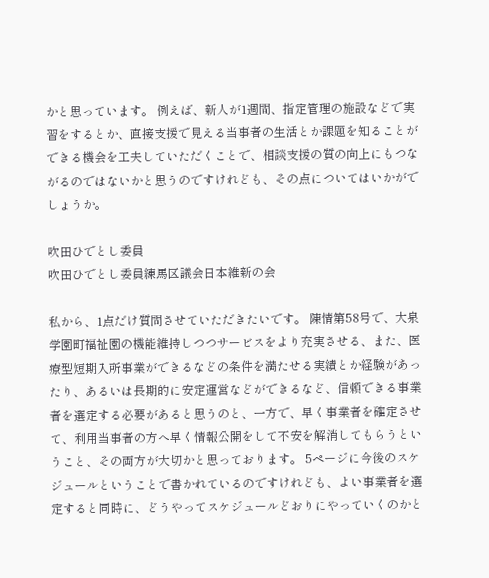かと思っています。 例えば、新人が1週間、指定管理の施設などで実習をするとか、直接支援で見える当事者の生活とか課題を知ることができる機会を工夫していただくことで、相談支援の質の向上にもつながるのではないかと思うのですけれども、その点についてはいかがでしょうか。

吹田ひでとし委員
吹田ひでとし委員練馬区議会日本維新の会

私から、1点だけ質問させていただきたいです。 陳情第58号で、大泉学園町福祉園の機能維持しつつサービスをより充実させる、また、医療型短期入所事業ができるなどの条件を満たせる実績とか経験があったり、あるいは長期的に安定運営などができるなど、信頼できる事業者を選定する必要があると思うのと、一方で、早く事業者を確定させて、利用当事者の方へ早く情報公開をして不安を解消してもらうということ、その両方が大切かと思っております。 5ページに今後のスケジュールということで書かれているのですけれども、よい事業者を選定すると同時に、どうやってスケジュールどおりにやっていくのかと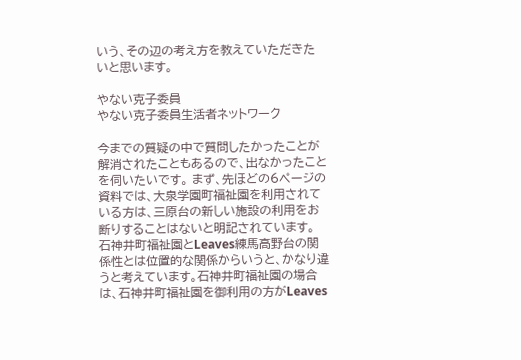いう、その辺の考え方を教えていただきたいと思います。

やない克子委員
やない克子委員生活者ネットワーク

今までの質疑の中で質問したかったことが解消されたこともあるので、出なかったことを伺いたいです。 まず、先ほどの6ページの資料では、大泉学園町福祉園を利用されている方は、三原台の新しい施設の利用をお断りすることはないと明記されています。 石神井町福祉園とLeaves練馬高野台の関係性とは位置的な関係からいうと、かなり違うと考えています。石神井町福祉園の場合は、石神井町福祉園を御利用の方がLeaves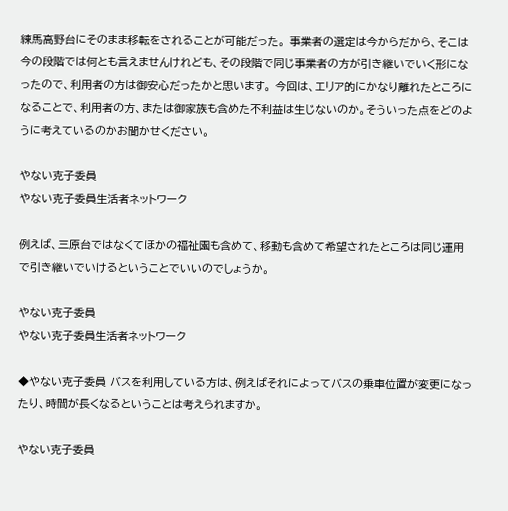練馬高野台にそのまま移転をされることが可能だった。 事業者の選定は今からだから、そこは今の段階では何とも言えませんけれども、その段階で同じ事業者の方が引き継いでいく形になったので、利用者の方は御安心だったかと思います。 今回は、エリア的にかなり離れたところになることで、利用者の方、または御家族も含めた不利益は生じないのか。そういった点をどのように考えているのかお聞かせください。

やない克子委員
やない克子委員生活者ネットワーク

例えば、三原台ではなくてほかの福祉園も含めて、移動も含めて希望されたところは同じ運用で引き継いでいけるということでいいのでしょうか。

やない克子委員
やない克子委員生活者ネットワーク

◆やない克子委員 バスを利用している方は、例えばそれによってバスの乗車位置が変更になったり、時間が長くなるということは考えられますか。

やない克子委員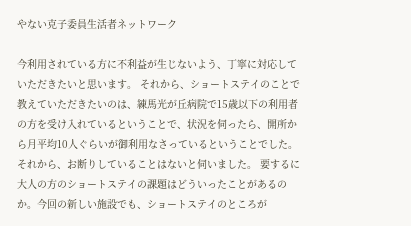やない克子委員生活者ネットワーク

今利用されている方に不利益が生じないよう、丁寧に対応していただきたいと思います。 それから、ショートステイのことで教えていただきたいのは、練馬光が丘病院で15歳以下の利用者の方を受け入れているということで、状況を伺ったら、開所から月平均10人ぐらいが御利用なさっているということでした。それから、お断りしていることはないと伺いました。 要するに大人の方のショートステイの課題はどういったことがあるのか。今回の新しい施設でも、ショートステイのところが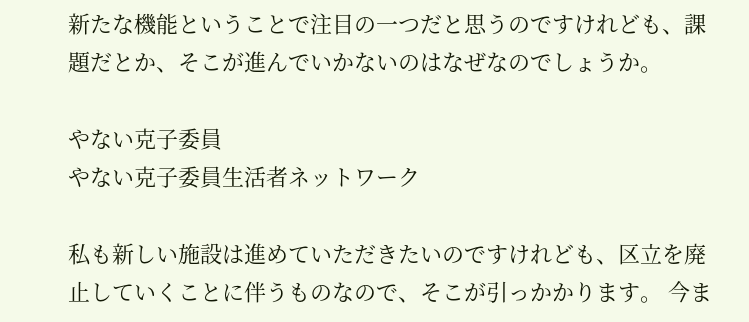新たな機能ということで注目の一つだと思うのですけれども、課題だとか、そこが進んでいかないのはなぜなのでしょうか。

やない克子委員
やない克子委員生活者ネットワーク

私も新しい施設は進めていただきたいのですけれども、区立を廃止していくことに伴うものなので、そこが引っかかります。 今ま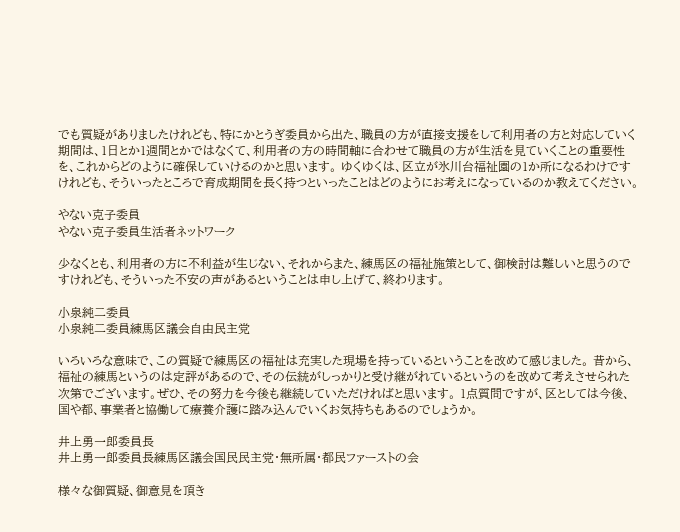でも質疑がありましたけれども、特にかとうぎ委員から出た、職員の方が直接支援をして利用者の方と対応していく期間は、1日とか1週間とかではなくて、利用者の方の時間軸に合わせて職員の方が生活を見ていくことの重要性を、これからどのように確保していけるのかと思います。 ゆくゆくは、区立が氷川台福祉園の1か所になるわけですけれども、そういったところで育成期間を長く持つといったことはどのようにお考えになっているのか教えてください。

やない克子委員
やない克子委員生活者ネットワーク

少なくとも、利用者の方に不利益が生じない、それからまた、練馬区の福祉施策として、御検討は難しいと思うのですけれども、そういった不安の声があるということは申し上げて、終わります。

小泉純二委員
小泉純二委員練馬区議会自由民主党

いろいろな意味で、この質疑で練馬区の福祉は充実した現場を持っているということを改めて感じました。 昔から、福祉の練馬というのは定評があるので、その伝統がしっかりと受け継がれているというのを改めて考えさせられた次第でございます。ぜひ、その努力を今後も継続していただければと思います。 1点質問ですが、区としては今後、国や都、事業者と協働して療養介護に踏み込んでいくお気持ちもあるのでしょうか。

井上勇一郎委員長
井上勇一郎委員長練馬区議会国民民主党・無所属・都民ファーストの会

様々な御質疑、御意見を頂き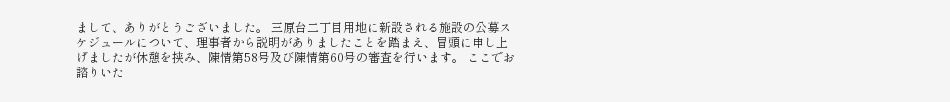まして、ありがとうございました。 三原台二丁目用地に新設される施設の公募スケジュールについて、理事者から説明がありましたことを踏まえ、冒頭に申し上げましたが休憩を挟み、陳情第58号及び陳情第60号の審査を行います。 ここでお諮りいた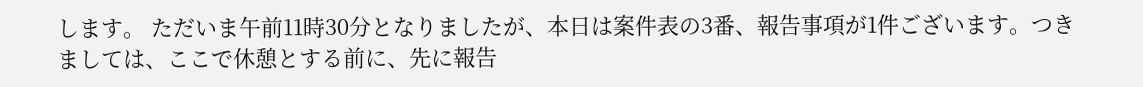します。 ただいま午前11時30分となりましたが、本日は案件表の3番、報告事項が1件ございます。つきましては、ここで休憩とする前に、先に報告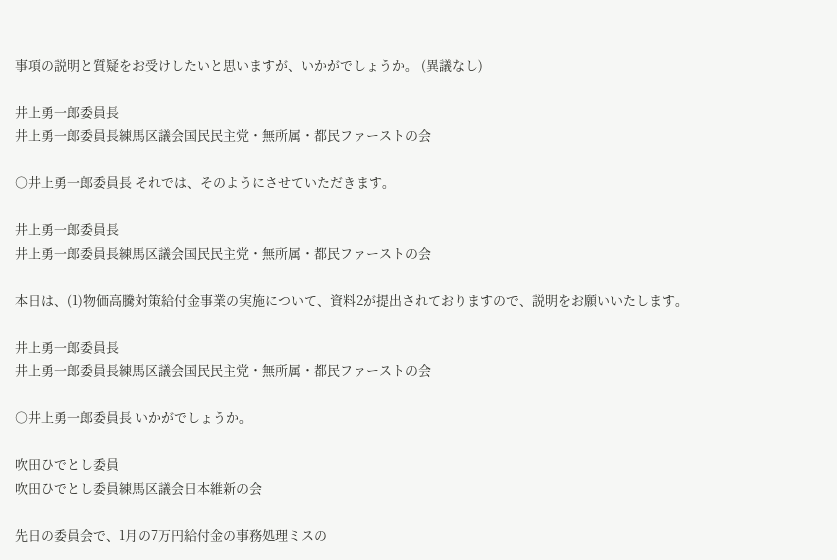事項の説明と質疑をお受けしたいと思いますが、いかがでしょうか。 (異議なし)

井上勇一郎委員長
井上勇一郎委員長練馬区議会国民民主党・無所属・都民ファーストの会

○井上勇一郎委員長 それでは、そのようにさせていただきます。

井上勇一郎委員長
井上勇一郎委員長練馬区議会国民民主党・無所属・都民ファーストの会

本日は、(1)物価高騰対策給付金事業の実施について、資料2が提出されておりますので、説明をお願いいたします。

井上勇一郎委員長
井上勇一郎委員長練馬区議会国民民主党・無所属・都民ファーストの会

○井上勇一郎委員長 いかがでしょうか。

吹田ひでとし委員
吹田ひでとし委員練馬区議会日本維新の会

先日の委員会で、1月の7万円給付金の事務処理ミスの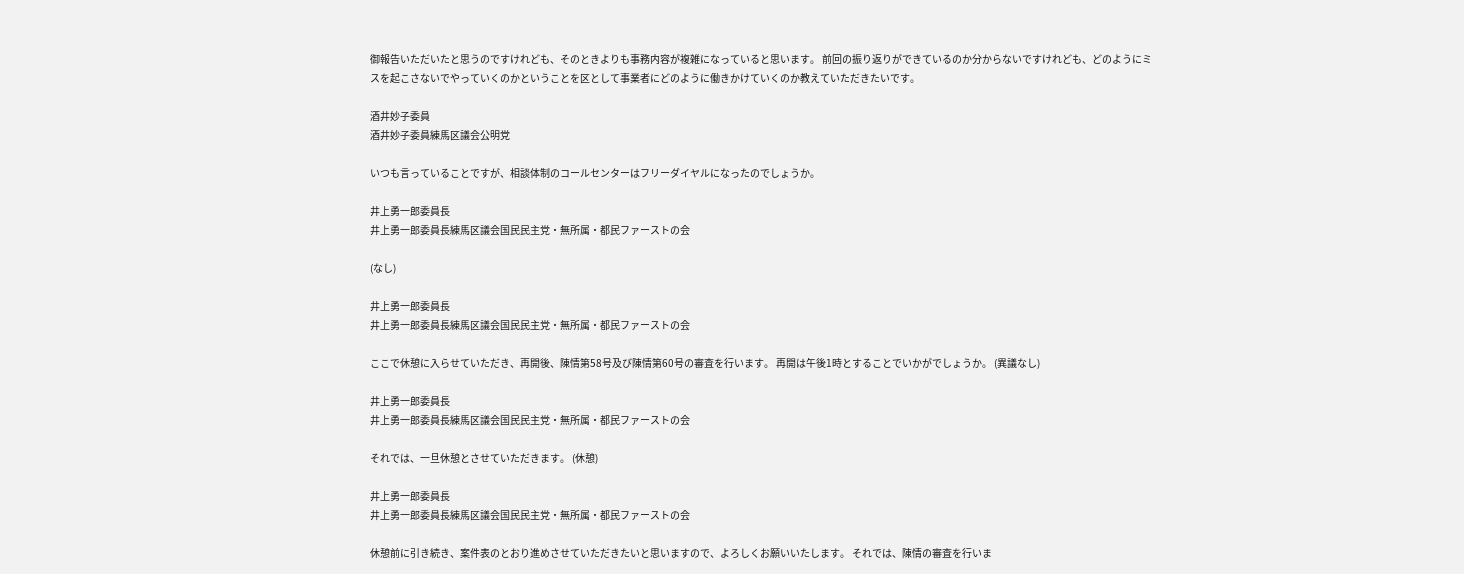御報告いただいたと思うのですけれども、そのときよりも事務内容が複雑になっていると思います。 前回の振り返りができているのか分からないですけれども、どのようにミスを起こさないでやっていくのかということを区として事業者にどのように働きかけていくのか教えていただきたいです。

酒井妙子委員
酒井妙子委員練馬区議会公明党

いつも言っていることですが、相談体制のコールセンターはフリーダイヤルになったのでしょうか。

井上勇一郎委員長
井上勇一郎委員長練馬区議会国民民主党・無所属・都民ファーストの会

(なし)

井上勇一郎委員長
井上勇一郎委員長練馬区議会国民民主党・無所属・都民ファーストの会

ここで休憩に入らせていただき、再開後、陳情第58号及び陳情第60号の審査を行います。 再開は午後1時とすることでいかがでしょうか。 (異議なし)

井上勇一郎委員長
井上勇一郎委員長練馬区議会国民民主党・無所属・都民ファーストの会

それでは、一旦休憩とさせていただきます。 (休憩)

井上勇一郎委員長
井上勇一郎委員長練馬区議会国民民主党・無所属・都民ファーストの会

休憩前に引き続き、案件表のとおり進めさせていただきたいと思いますので、よろしくお願いいたします。 それでは、陳情の審査を行いま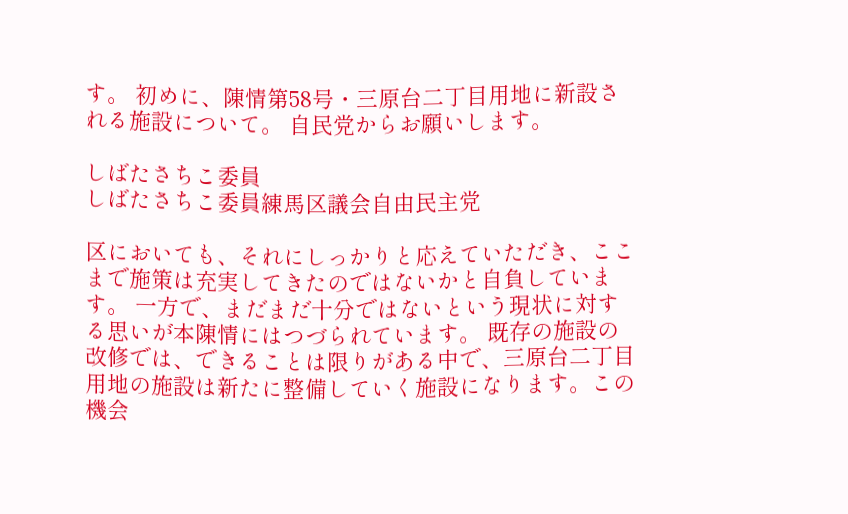す。 初めに、陳情第58号・三原台二丁目用地に新設される施設について。 自民党からお願いします。

しばたさちこ委員
しばたさちこ委員練馬区議会自由民主党

区においても、それにしっかりと応えていただき、ここまで施策は充実してきたのではないかと自負しています。 一方で、まだまだ十分ではないという現状に対する思いが本陳情にはつづられています。 既存の施設の改修では、できることは限りがある中で、三原台二丁目用地の施設は新たに整備していく施設になります。この機会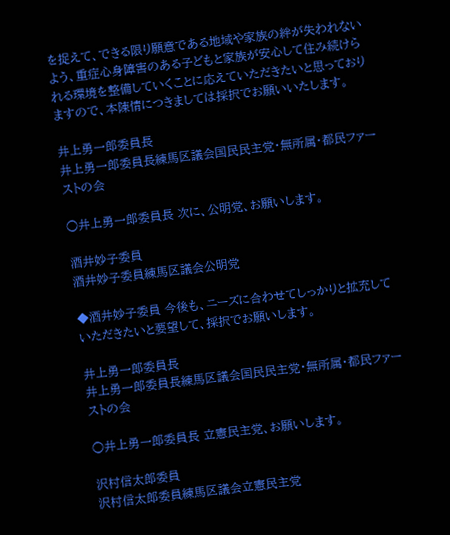を捉えて、できる限り願意である地域や家族の絆が失われないよう、重症心身障害のある子どもと家族が安心して住み続けられる環境を整備していくことに応えていただきたいと思っておりますので、本陳情につきましては採択でお願いいたします。

井上勇一郎委員長
井上勇一郎委員長練馬区議会国民民主党・無所属・都民ファーストの会

○井上勇一郎委員長 次に、公明党、お願いします。

酒井妙子委員
酒井妙子委員練馬区議会公明党

◆酒井妙子委員 今後も、ニーズに合わせてしっかりと拡充していただきたいと要望して、採択でお願いします。

井上勇一郎委員長
井上勇一郎委員長練馬区議会国民民主党・無所属・都民ファーストの会

○井上勇一郎委員長 立憲民主党、お願いします。

沢村信太郎委員
沢村信太郎委員練馬区議会立憲民主党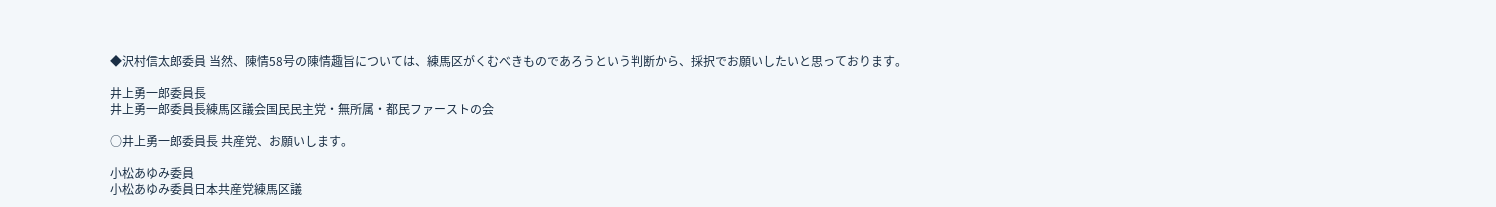◆沢村信太郎委員 当然、陳情58号の陳情趣旨については、練馬区がくむべきものであろうという判断から、採択でお願いしたいと思っております。

井上勇一郎委員長
井上勇一郎委員長練馬区議会国民民主党・無所属・都民ファーストの会

○井上勇一郎委員長 共産党、お願いします。

小松あゆみ委員
小松あゆみ委員日本共産党練馬区議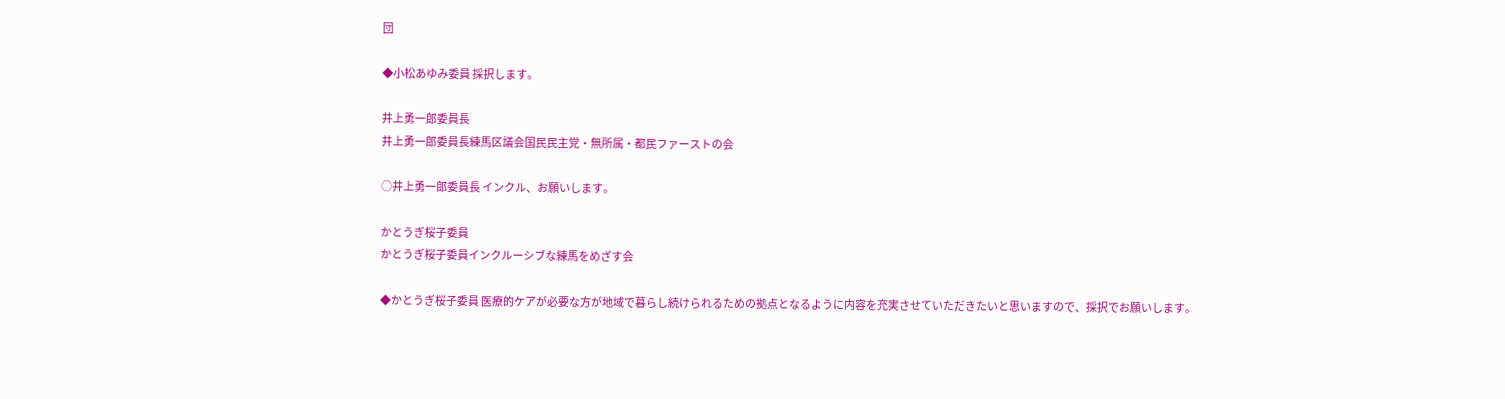団

◆小松あゆみ委員 採択します。

井上勇一郎委員長
井上勇一郎委員長練馬区議会国民民主党・無所属・都民ファーストの会

○井上勇一郎委員長 インクル、お願いします。

かとうぎ桜子委員
かとうぎ桜子委員インクルーシブな練馬をめざす会

◆かとうぎ桜子委員 医療的ケアが必要な方が地域で暮らし続けられるための拠点となるように内容を充実させていただきたいと思いますので、採択でお願いします。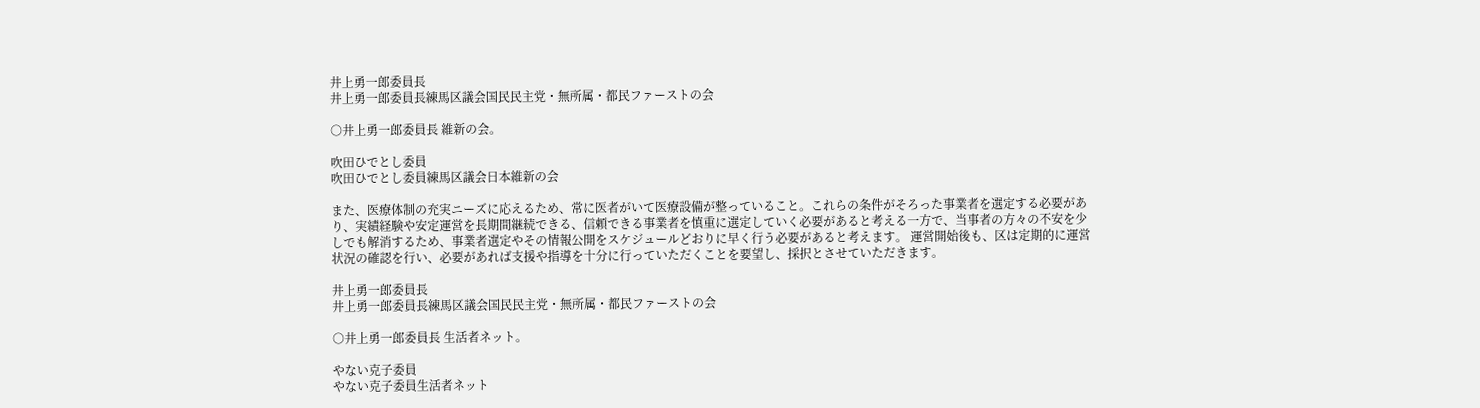井上勇一郎委員長
井上勇一郎委員長練馬区議会国民民主党・無所属・都民ファーストの会

○井上勇一郎委員長 維新の会。

吹田ひでとし委員
吹田ひでとし委員練馬区議会日本維新の会

また、医療体制の充実ニーズに応えるため、常に医者がいて医療設備が整っていること。これらの条件がそろった事業者を選定する必要があり、実績経験や安定運営を長期間継続できる、信頼できる事業者を慎重に選定していく必要があると考える一方で、当事者の方々の不安を少しでも解消するため、事業者選定やその情報公開をスケジュールどおりに早く行う必要があると考えます。 運営開始後も、区は定期的に運営状況の確認を行い、必要があれば支援や指導を十分に行っていただくことを要望し、採択とさせていただきます。

井上勇一郎委員長
井上勇一郎委員長練馬区議会国民民主党・無所属・都民ファーストの会

○井上勇一郎委員長 生活者ネット。

やない克子委員
やない克子委員生活者ネット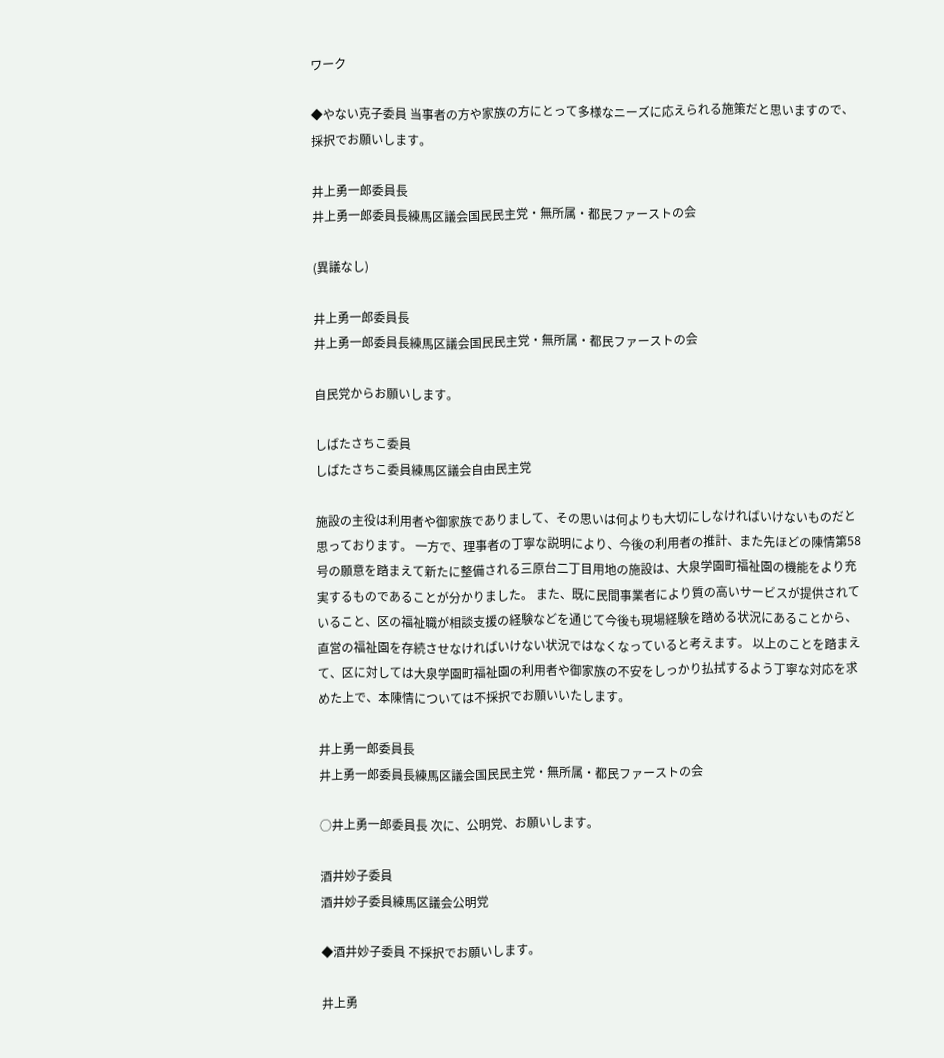ワーク

◆やない克子委員 当事者の方や家族の方にとって多様なニーズに応えられる施策だと思いますので、採択でお願いします。

井上勇一郎委員長
井上勇一郎委員長練馬区議会国民民主党・無所属・都民ファーストの会

(異議なし)

井上勇一郎委員長
井上勇一郎委員長練馬区議会国民民主党・無所属・都民ファーストの会

自民党からお願いします。

しばたさちこ委員
しばたさちこ委員練馬区議会自由民主党

施設の主役は利用者や御家族でありまして、その思いは何よりも大切にしなければいけないものだと思っております。 一方で、理事者の丁寧な説明により、今後の利用者の推計、また先ほどの陳情第58号の願意を踏まえて新たに整備される三原台二丁目用地の施設は、大泉学園町福祉園の機能をより充実するものであることが分かりました。 また、既に民間事業者により質の高いサービスが提供されていること、区の福祉職が相談支援の経験などを通じて今後も現場経験を踏める状況にあることから、直営の福祉園を存続させなければいけない状況ではなくなっていると考えます。 以上のことを踏まえて、区に対しては大泉学園町福祉園の利用者や御家族の不安をしっかり払拭するよう丁寧な対応を求めた上で、本陳情については不採択でお願いいたします。

井上勇一郎委員長
井上勇一郎委員長練馬区議会国民民主党・無所属・都民ファーストの会

○井上勇一郎委員長 次に、公明党、お願いします。

酒井妙子委員
酒井妙子委員練馬区議会公明党

◆酒井妙子委員 不採択でお願いします。

井上勇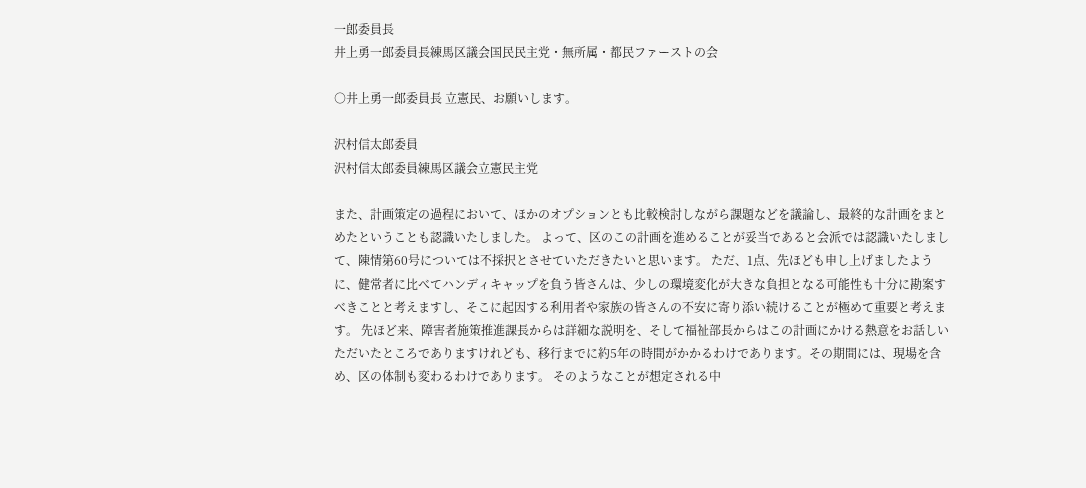一郎委員長
井上勇一郎委員長練馬区議会国民民主党・無所属・都民ファーストの会

○井上勇一郎委員長 立憲民、お願いします。

沢村信太郎委員
沢村信太郎委員練馬区議会立憲民主党

また、計画策定の過程において、ほかのオプションとも比較検討しながら課題などを議論し、最終的な計画をまとめたということも認識いたしました。 よって、区のこの計画を進めることが妥当であると会派では認識いたしまして、陳情第60号については不採択とさせていただきたいと思います。 ただ、1点、先ほども申し上げましたように、健常者に比べてハンディキャップを負う皆さんは、少しの環境変化が大きな負担となる可能性も十分に勘案すべきことと考えますし、そこに起因する利用者や家族の皆さんの不安に寄り添い続けることが極めて重要と考えます。 先ほど来、障害者施策推進課長からは詳細な説明を、そして福祉部長からはこの計画にかける熱意をお話しいただいたところでありますけれども、移行までに約5年の時間がかかるわけであります。その期間には、現場を含め、区の体制も変わるわけであります。 そのようなことが想定される中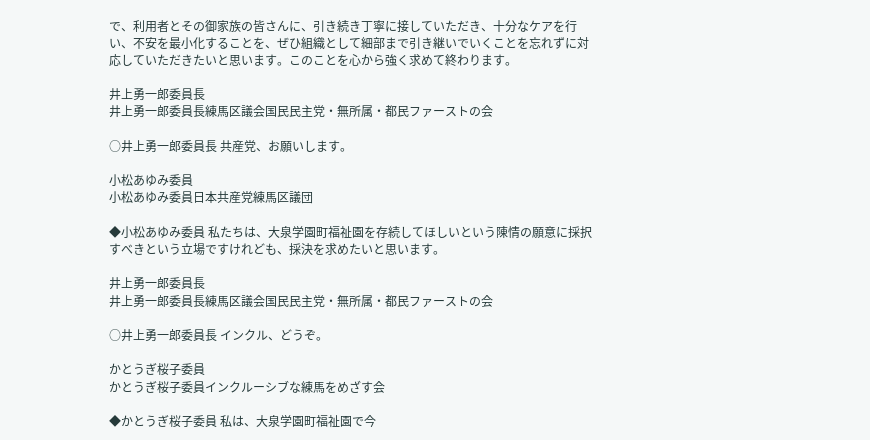で、利用者とその御家族の皆さんに、引き続き丁寧に接していただき、十分なケアを行い、不安を最小化することを、ぜひ組織として細部まで引き継いでいくことを忘れずに対応していただきたいと思います。このことを心から強く求めて終わります。

井上勇一郎委員長
井上勇一郎委員長練馬区議会国民民主党・無所属・都民ファーストの会

○井上勇一郎委員長 共産党、お願いします。

小松あゆみ委員
小松あゆみ委員日本共産党練馬区議団

◆小松あゆみ委員 私たちは、大泉学園町福祉園を存続してほしいという陳情の願意に採択すべきという立場ですけれども、採決を求めたいと思います。

井上勇一郎委員長
井上勇一郎委員長練馬区議会国民民主党・無所属・都民ファーストの会

○井上勇一郎委員長 インクル、どうぞ。

かとうぎ桜子委員
かとうぎ桜子委員インクルーシブな練馬をめざす会

◆かとうぎ桜子委員 私は、大泉学園町福祉園で今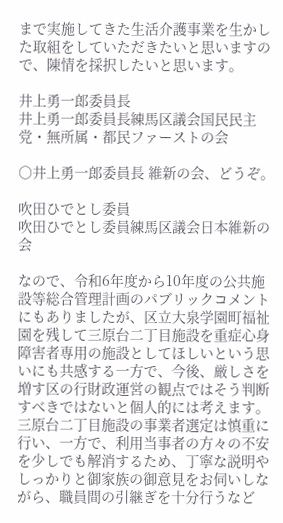まで実施してきた生活介護事業を生かした取組をしていただきたいと思いますので、陳情を採択したいと思います。

井上勇一郎委員長
井上勇一郎委員長練馬区議会国民民主党・無所属・都民ファーストの会

○井上勇一郎委員長 維新の会、どうぞ。

吹田ひでとし委員
吹田ひでとし委員練馬区議会日本維新の会

なので、令和6年度から10年度の公共施設等総合管理計画のパブリックコメントにもありましたが、区立大泉学園町福祉園を残して三原台二丁目施設を重症心身障害者専用の施設としてほしいという思いにも共感する一方で、今後、厳しさを増す区の行財政運営の観点ではそう判断すべきではないと個人的には考えます。 三原台二丁目施設の事業者選定は慎重に行い、一方で、利用当事者の方々の不安を少しでも解消するため、丁寧な説明やしっかりと御家族の御意見をお伺いしながら、職員間の引継ぎを十分行うなど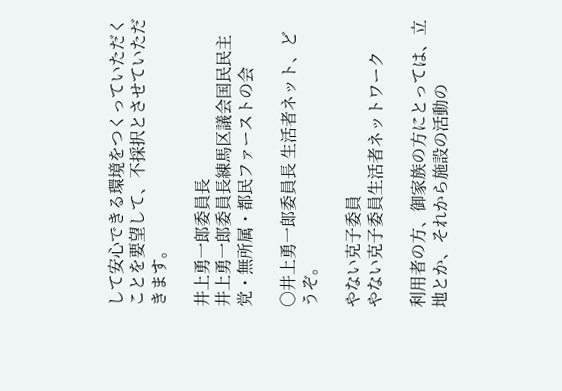して安心できる環境をつくっていただくことを要望して、不採択とさせていただきます。

井上勇一郎委員長
井上勇一郎委員長練馬区議会国民民主党・無所属・都民ファーストの会

○井上勇一郎委員長 生活者ネット、どうぞ。

やない克子委員
やない克子委員生活者ネットワーク

利用者の方、御家族の方にとっては、立地とか、それから施設の活動の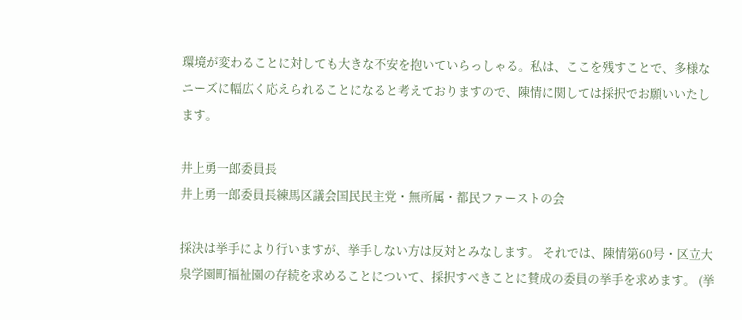環境が変わることに対しても大きな不安を抱いていらっしゃる。私は、ここを残すことで、多様なニーズに幅広く応えられることになると考えておりますので、陳情に関しては採択でお願いいたします。

井上勇一郎委員長
井上勇一郎委員長練馬区議会国民民主党・無所属・都民ファーストの会

採決は挙手により行いますが、挙手しない方は反対とみなします。 それでは、陳情第60号・区立大泉学園町福祉園の存続を求めることについて、採択すべきことに賛成の委員の挙手を求めます。 (挙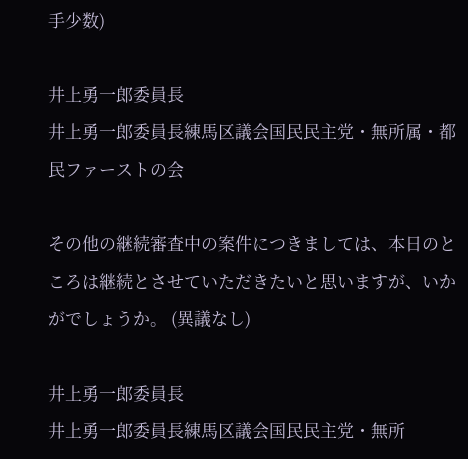手少数)

井上勇一郎委員長
井上勇一郎委員長練馬区議会国民民主党・無所属・都民ファーストの会

その他の継続審査中の案件につきましては、本日のところは継続とさせていただきたいと思いますが、いかがでしょうか。 (異議なし)

井上勇一郎委員長
井上勇一郎委員長練馬区議会国民民主党・無所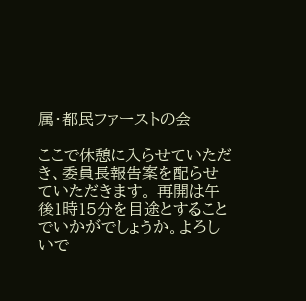属・都民ファーストの会

ここで休憩に入らせていただき、委員長報告案を配らせていただきます。 再開は午後1時15分を目途とすることでいかがでしょうか。よろしいで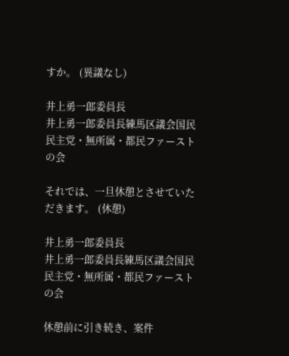すか。 (異議なし)

井上勇一郎委員長
井上勇一郎委員長練馬区議会国民民主党・無所属・都民ファーストの会

それでは、一旦休憩とさせていただきます。 (休憩)

井上勇一郎委員長
井上勇一郎委員長練馬区議会国民民主党・無所属・都民ファーストの会

休憩前に引き続き、案件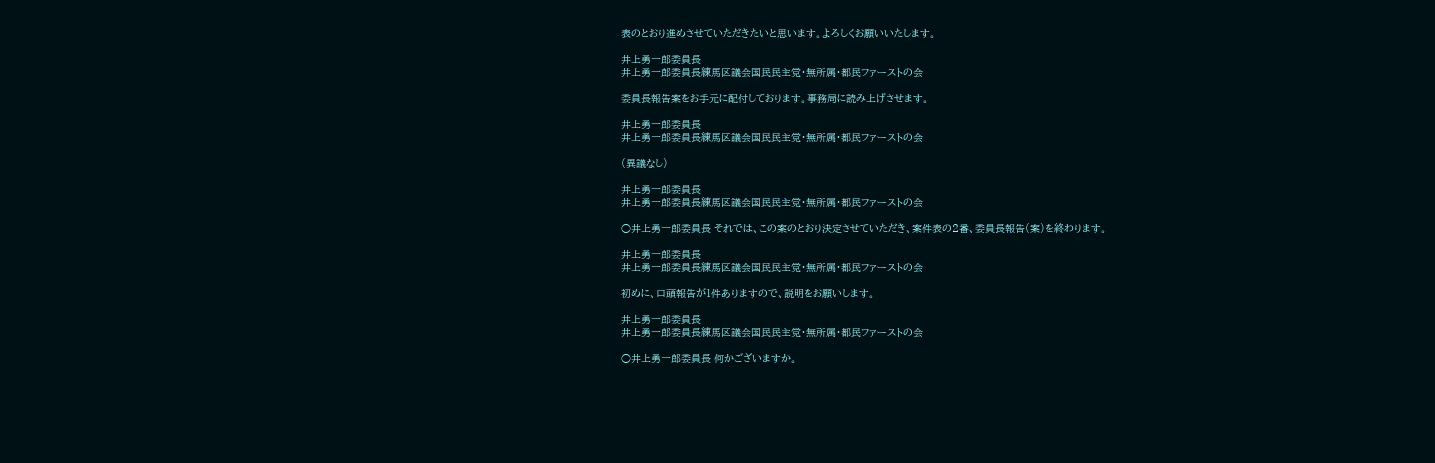表のとおり進めさせていただきたいと思います。よろしくお願いいたします。

井上勇一郎委員長
井上勇一郎委員長練馬区議会国民民主党・無所属・都民ファーストの会

委員長報告案をお手元に配付しております。事務局に読み上げさせます。

井上勇一郎委員長
井上勇一郎委員長練馬区議会国民民主党・無所属・都民ファーストの会

(異議なし)

井上勇一郎委員長
井上勇一郎委員長練馬区議会国民民主党・無所属・都民ファーストの会

○井上勇一郎委員長 それでは、この案のとおり決定させていただき、案件表の2番、委員長報告(案)を終わります。

井上勇一郎委員長
井上勇一郎委員長練馬区議会国民民主党・無所属・都民ファーストの会

初めに、口頭報告が1件ありますので、説明をお願いします。

井上勇一郎委員長
井上勇一郎委員長練馬区議会国民民主党・無所属・都民ファーストの会

○井上勇一郎委員長 何かございますか。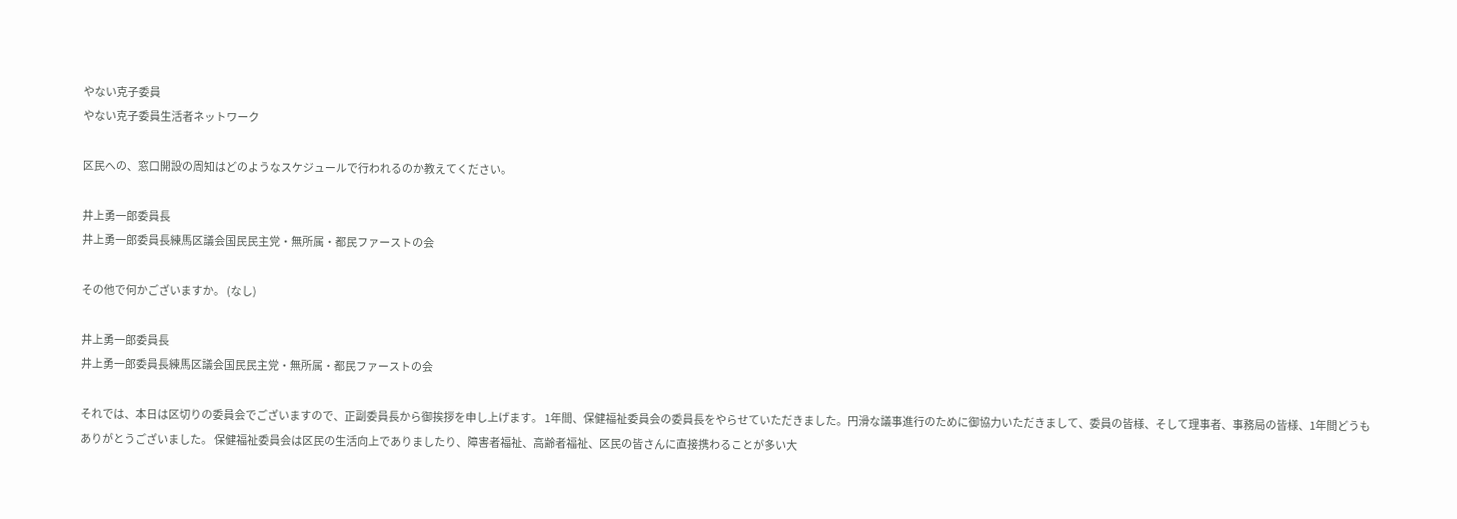やない克子委員
やない克子委員生活者ネットワーク

区民への、窓口開設の周知はどのようなスケジュールで行われるのか教えてください。

井上勇一郎委員長
井上勇一郎委員長練馬区議会国民民主党・無所属・都民ファーストの会

その他で何かございますか。 (なし)

井上勇一郎委員長
井上勇一郎委員長練馬区議会国民民主党・無所属・都民ファーストの会

それでは、本日は区切りの委員会でございますので、正副委員長から御挨拶を申し上げます。 1年間、保健福祉委員会の委員長をやらせていただきました。円滑な議事進行のために御協力いただきまして、委員の皆様、そして理事者、事務局の皆様、1年間どうもありがとうございました。 保健福祉委員会は区民の生活向上でありましたり、障害者福祉、高齢者福祉、区民の皆さんに直接携わることが多い大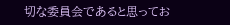切な委員会であると思ってお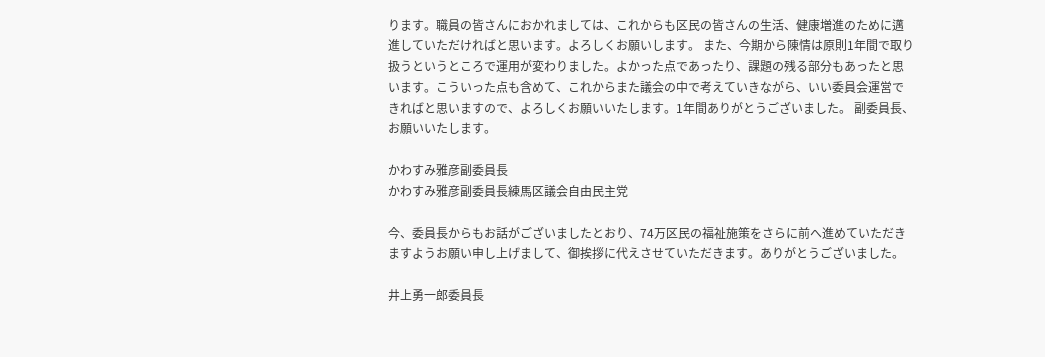ります。職員の皆さんにおかれましては、これからも区民の皆さんの生活、健康増進のために邁進していただければと思います。よろしくお願いします。 また、今期から陳情は原則1年間で取り扱うというところで運用が変わりました。よかった点であったり、課題の残る部分もあったと思います。こういった点も含めて、これからまた議会の中で考えていきながら、いい委員会運営できればと思いますので、よろしくお願いいたします。1年間ありがとうございました。 副委員長、お願いいたします。

かわすみ雅彦副委員長
かわすみ雅彦副委員長練馬区議会自由民主党

今、委員長からもお話がございましたとおり、74万区民の福祉施策をさらに前へ進めていただきますようお願い申し上げまして、御挨拶に代えさせていただきます。ありがとうございました。

井上勇一郎委員長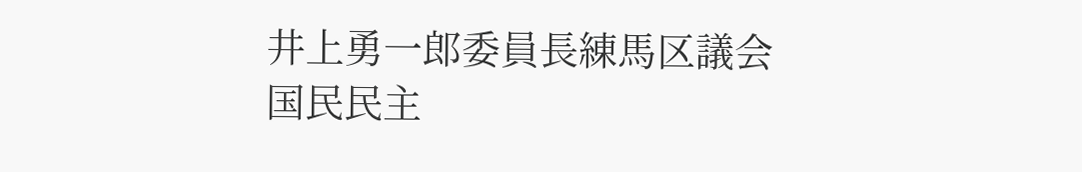井上勇一郎委員長練馬区議会国民民主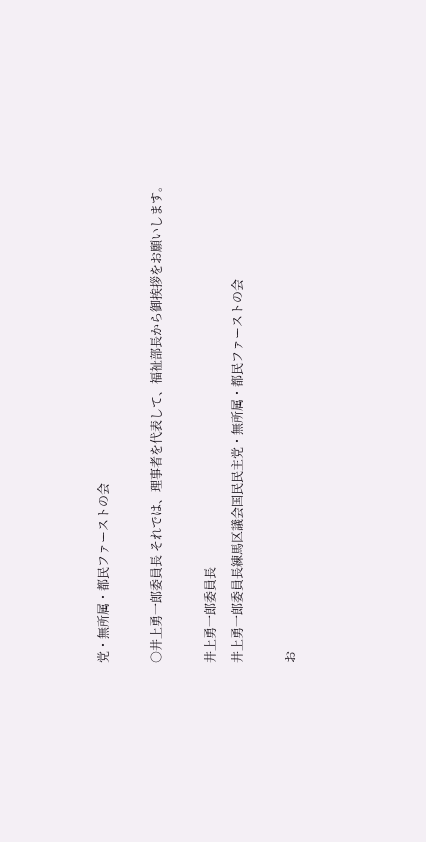党・無所属・都民ファーストの会

○井上勇一郎委員長 それでは、理事者を代表して、福祉部長から御挨拶をお願いします。

井上勇一郎委員長
井上勇一郎委員長練馬区議会国民民主党・無所属・都民ファーストの会

お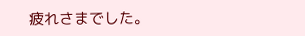疲れさまでした。